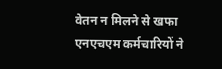वेतन न मिलने से खफा एनएचएम कर्मचारियों ने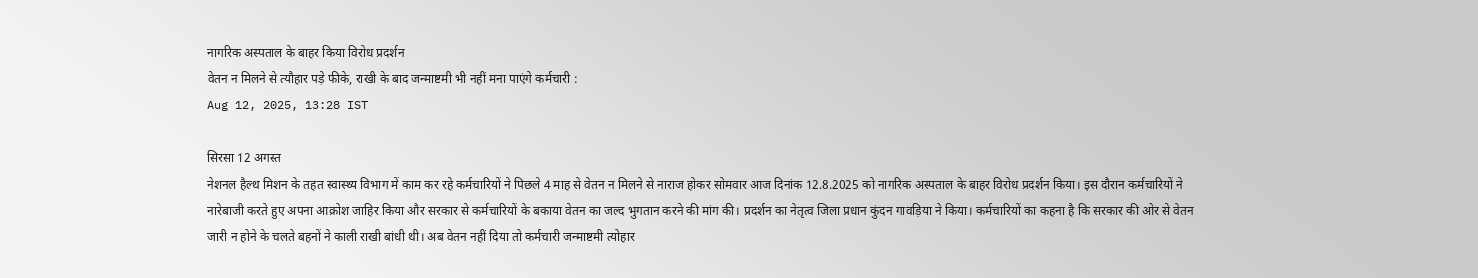नागरिक अस्पताल के बाहर किया विरोध प्रदर्शन
वेतन न मिलने से त्यौहार पड़े फीके, राखी के बाद जन्माष्टमी भी नहीं मना पाएंगे कर्मचारी :
Aug 12, 2025, 13:28 IST

सिरसा 12 अगस्त
नेशनल हैल्थ मिशन के तहत स्वास्थ्य विभाग में काम कर रहे कर्मचारियों ने पिछले 4 माह से वेतन न मिलने से नाराज होकर सोमवार आज दिनांक 12.8.2025 को नागरिक अस्पताल के बाहर विरोध प्रदर्शन किया। इस दौरान कर्मचारियों ने नारेबाजी करते हुए अपना आक्रोश जाहिर किया और सरकार से कर्मचारियों के बकाया वेतन का जल्द भुगतान करने की मांग की। प्रदर्शन का नेतृत्व जिला प्रधान कुंदन गावड़िया ने किया। कर्मचारियों का कहना है कि सरकार की ओर से वेतन जारी न होने के चलते बहनों ने काली राखी बांधी थी। अब वेतन नहीं दिया तो कर्मचारी जन्माष्टमी त्योहार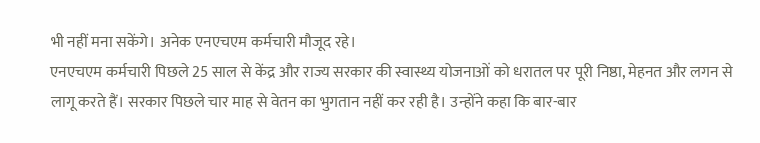भी नहीं मना सकेंगे। अनेक एनएचएम कर्मचारी मौजूद रहे।
एनएचएम कर्मचारी पिछले 25 साल से केंद्र और राज्य सरकार की स्वास्थ्य योजनाओं को धरातल पर पूरी निष्ठा, मेहनत और लगन से लागू करते हैं। सरकार पिछले चार माह से वेतन का भुगतान नहीं कर रही है। उन्होंने कहा कि बार-बार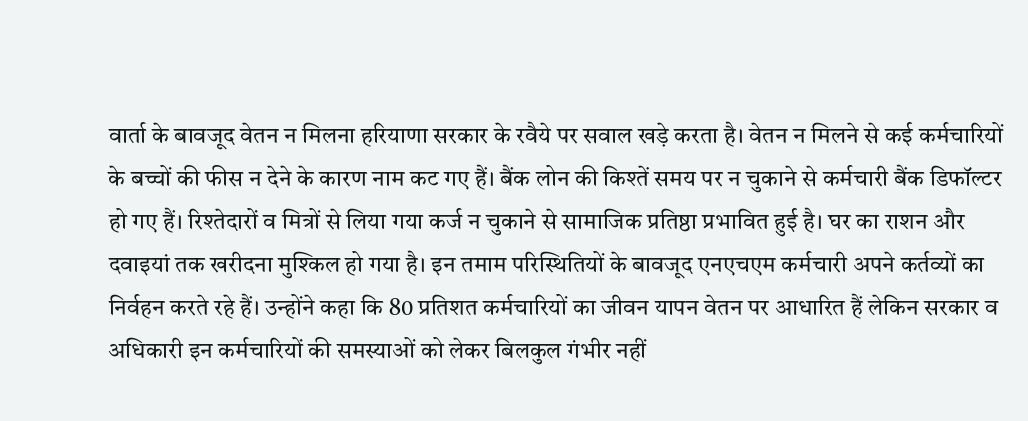वार्ता के बावजूद वेतन न मिलना हरियाणा सरकार के रवैये पर सवाल खड़े करता है। वेतन न मिलने से कई कर्मचारियों के बच्चों की फीस न देने के कारण नाम कट गए हैं। बैंक लोन की किश्तें समय पर न चुकाने से कर्मचारी बैंक डिफॉल्टर हो गए हैं। रिश्तेदारों व मित्रों से लिया गया कर्ज न चुकाने से सामाजिक प्रतिष्ठा प्रभावित हुई है। घर का राशन और दवाइयां तक खरीदना मुश्किल हो गया है। इन तमाम परिस्थितियों के बावजूद एनएचएम कर्मचारी अपने कर्तव्यों का निर्वहन करते रहे हैं। उन्होंने कहा कि 80 प्रतिशत कर्मचारियों का जीवन यापन वेतन पर आधारित हैं लेकिन सरकार व अधिकारी इन कर्मचारियों की समस्याओं को लेकर बिलकुल गंभीर नहीं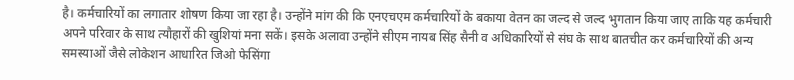है। कर्मचारियों का लगातार शोषण किया जा रहा है। उन्होंने मांग की कि एनएचएम कर्मचारियों के बकाया वेतन का जल्द से जल्द भुगतान किया जाए ताकि यह कर्मचारी अपने परिवार के साथ त्यौहारों की खुशियां मना सकें। इसके अलावा उन्होंने सीएम नायब सिंह सैनी व अधिकारियों से संघ के साथ बातचीत कर कर्मचारियों की अन्य समस्याओं जैसे लोकेशन आधारित जिओ फेसिंगा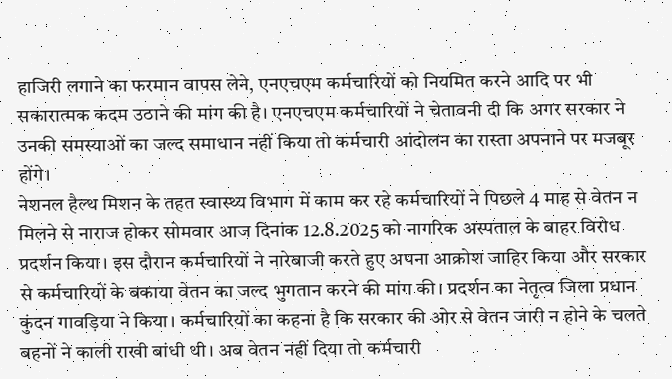हाजिरी लगाने का फरमान वापस लेने, एनएचएम कर्मचारियों को नियमित करने आदि पर भी सकारात्मक कदम उठाने की मांग की है। एनएचएम कर्मचारियों ने चेतावनी दी कि अगर सरकार ने उनकी समस्याओं का जल्द समाधान नहीं किया तो कर्मचारी आंदोलन का रास्ता अपनाने पर मजबूर होंगे।
नेशनल हैल्थ मिशन के तहत स्वास्थ्य विभाग में काम कर रहे कर्मचारियों ने पिछले 4 माह से वेतन न मिलने से नाराज होकर सोमवार आज दिनांक 12.8.2025 को नागरिक अस्पताल के बाहर विरोध प्रदर्शन किया। इस दौरान कर्मचारियों ने नारेबाजी करते हुए अपना आक्रोश जाहिर किया और सरकार से कर्मचारियों के बकाया वेतन का जल्द भुगतान करने की मांग की। प्रदर्शन का नेतृत्व जिला प्रधान कुंदन गावड़िया ने किया। कर्मचारियों का कहना है कि सरकार की ओर से वेतन जारी न होने के चलते बहनों ने काली राखी बांधी थी। अब वेतन नहीं दिया तो कर्मचारी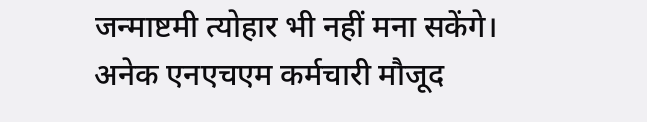जन्माष्टमी त्योहार भी नहीं मना सकेंगे। अनेक एनएचएम कर्मचारी मौजूद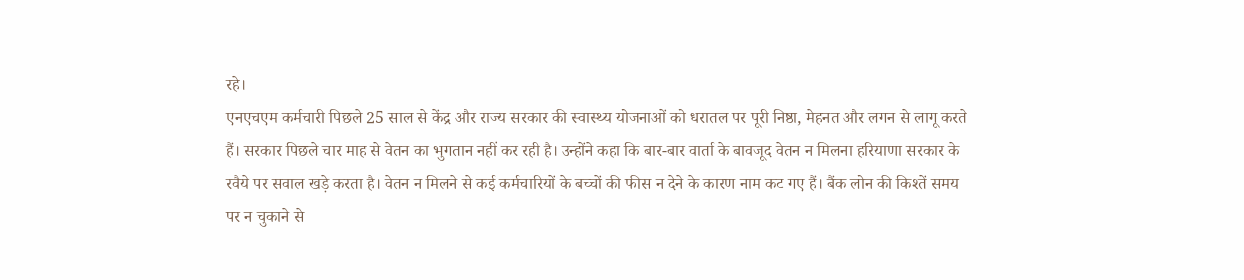रहे।
एनएचएम कर्मचारी पिछले 25 साल से केंद्र और राज्य सरकार की स्वास्थ्य योजनाओं को धरातल पर पूरी निष्ठा, मेहनत और लगन से लागू करते हैं। सरकार पिछले चार माह से वेतन का भुगतान नहीं कर रही है। उन्होंने कहा कि बार-बार वार्ता के बावजूद वेतन न मिलना हरियाणा सरकार के रवैये पर सवाल खड़े करता है। वेतन न मिलने से कई कर्मचारियों के बच्चों की फीस न देने के कारण नाम कट गए हैं। बैंक लोन की किश्तें समय पर न चुकाने से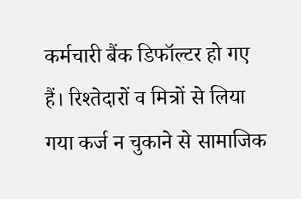कर्मचारी बैंक डिफॉल्टर हो गए हैं। रिश्तेदारों व मित्रों से लिया गया कर्ज न चुकाने से सामाजिक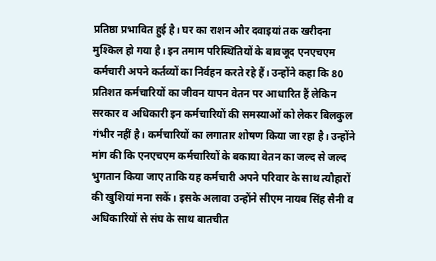प्रतिष्ठा प्रभावित हुई है। घर का राशन और दवाइयां तक खरीदना मुश्किल हो गया है। इन तमाम परिस्थितियों के बावजूद एनएचएम कर्मचारी अपने कर्तव्यों का निर्वहन करते रहे हैं। उन्होंने कहा कि 80 प्रतिशत कर्मचारियों का जीवन यापन वेतन पर आधारित हैं लेकिन सरकार व अधिकारी इन कर्मचारियों की समस्याओं को लेकर बिलकुल गंभीर नहीं है। कर्मचारियों का लगातार शोषण किया जा रहा है। उन्होंने मांग की कि एनएचएम कर्मचारियों के बकाया वेतन का जल्द से जल्द भुगतान किया जाए ताकि यह कर्मचारी अपने परिवार के साथ त्यौहारों की खुशियां मना सकें। इसके अलावा उन्होंने सीएम नायब सिंह सैनी व अधिकारियों से संघ के साथ बातचीत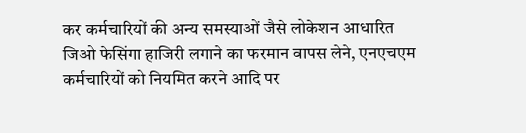कर कर्मचारियों की अन्य समस्याओं जैसे लोकेशन आधारित जिओ फेसिंगा हाजिरी लगाने का फरमान वापस लेने, एनएचएम कर्मचारियों को नियमित करने आदि पर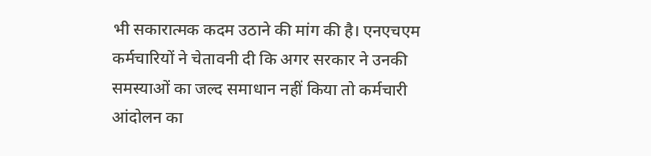भी सकारात्मक कदम उठाने की मांग की है। एनएचएम कर्मचारियों ने चेतावनी दी कि अगर सरकार ने उनकी समस्याओं का जल्द समाधान नहीं किया तो कर्मचारी आंदोलन का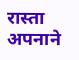रास्ता अपनाने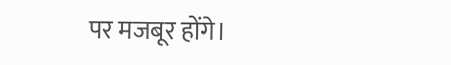पर मजबूर होंगे।